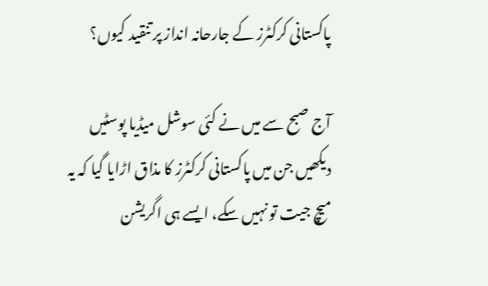پاکستانی کرکٹرز کے جارحانہ انداز پر تنقید کیوں؟

آج صبح سے میں نے کئی سوشل میڈیا پوسٹیں دیکھیں جن میں پاکستانی کرکٹرز کا مذاق اڑایا گیا کہ یہ میچ جیت تو نہیں سکے، ایسے ہی اگریشن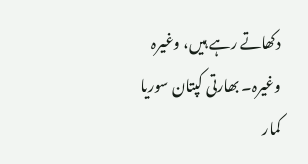دکھاتے رہے ہیں، وغیرہ وغیرہ۔ بھارتی کپتان سوریا کمار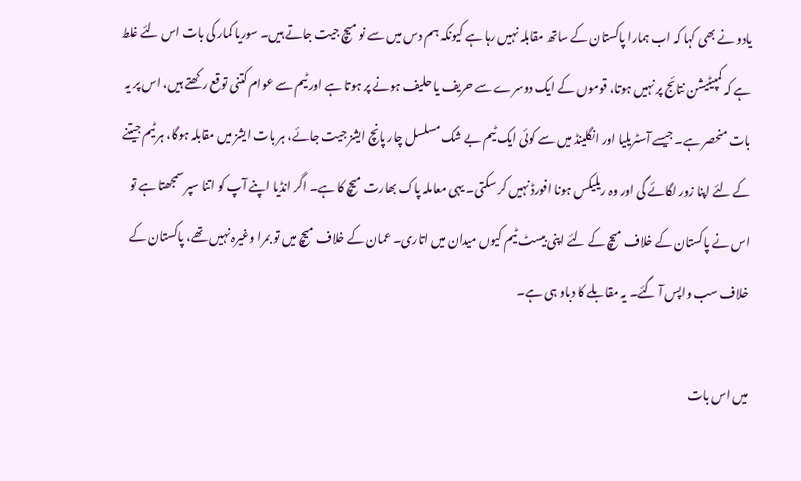یادو نے بھی کہا کہ اب ہمارا پاکستان کے ساتھ مقابلہ نہیں رہا ہے کیونکہ ہم دس میں سے نو میچ جیت جاتے ہیں۔ سوریا کمار کی بات اس لئے غلط ہے کہ کمپیٹیشن نتائج پر نہیں ہوتا، قوموں کے ایک دوسرے سے حریف یا حلیف ہونے پر ہوتا ہے اور ٹیم سے عوام کتنی توقع رکھتے ہیں، اس پر یہ بات منحصر ہے۔ جیسے آسٹریلیا اور انگلینڈ میں سے کوئی ایک ٹیم بے شک مسلسل چار پانچ ایشز جیت جائے، ہر بات ایشز میں مقابلہ ہوگا، ہر ٹیم جیتنے کے لئے اپنا زور لگائے گی اور وہ ریلیکس ہونا افورڈ نہیں کر سکتی۔ یہی معاملہ پاک بھارت میچ کا ہے۔ اگر انڈیا اپنے آپ کو اتنا سپر سمجھتا ہے تو اس نے پاکستان کے خلاف میچ کے لئے اپنی بیسٹ ٹیم کیوں میدان میں اتاری۔ عمان کے خلاف میچ میں تو بمرا وغیرہ نہیں تھے، پاکستان کے خلاف سب واپس آ گئے۔ یہ مقابلے کا دباو ہی ہے۔

میں اس بات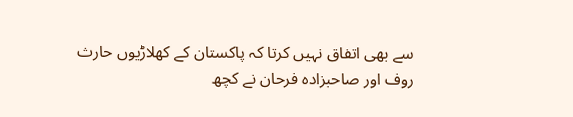سے بھی اتفاق نہیں کرتا کہ پاکستان کے کھلاڑیوں حارث روف اور صاحبزادہ فرحان نے کچھ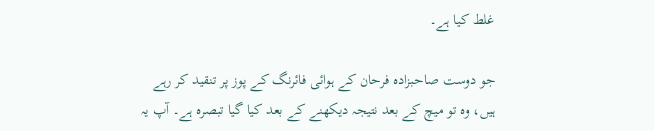غلط کیا ہے۔

جو دوست صاحبزادہ فرحان کے ہوائی فائرنگ کے پوز پر تنقید کر رہے ہیں، وہ تو میچ کے بعد نتیجہ دیکھنے کے بعد کیا گیا تبصرہ ہے۔ آپ یہ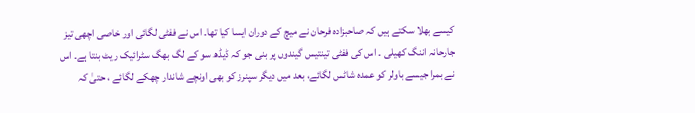کیسے بھلا سکتے ہیں کہ صاحبزادہ فرحان نے میچ کے دوران ایسا کیا تھا۔ اس نے ففٹی لگائی اور خاصی اچھی تیز جارحانہ اننگ کھیلی ۔ اس کی ففٹی تینتیس گیندوں پر بنی جو کہ ڈیڈھ سو کے لگ بھگ سٹرائیک ریٹ بنتا ہے۔ اس نے بمرا جیسے باولر کو عمدہ شاٹس لگائے، بعد میں دیگر سپنرز کو بھی اونچے شاندار چھکے لگائے ، حتیٰ کہ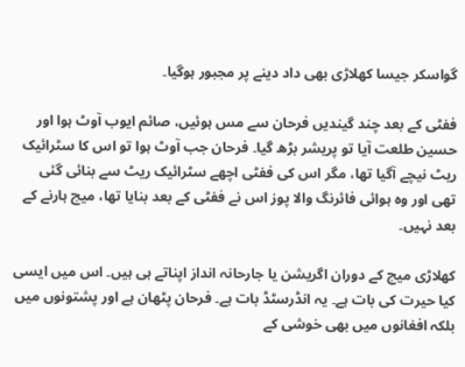گواسکر جیسا کھلاڑی بھی داد دینے پر مجبور ہوگیا۔

ففٹی کے بعد چند گیندیں فرحان سے مس ہوئیں، صائم ایوب آوٹ ہوا اور حسین طلعت آیا تو پریشر بڑھ گیا۔ فرحان جب آوٹ ہوا تو اس کا سٹرائیک ریٹ نیچے آگیا تھا، مگر اس کی ففٹی اچھے سٹرائیک ریٹ سے بنائی گئی تھی اور وہ ہوائی فائرنگ والا پوز اس نے ففٹی کے بعد بنایا تھا، میچ ہارنے کے بعد نہیں۔

کھلاڑی میچ کے دوران اگریشن یا جارحانہ انداز اپناتے ہی ہیں۔ اس میں ایسی کیا حیرت کی بات ہے۔ یہ انڈرسٹڈ بات ہے۔ فرحان پٹھان ہے اور پشتونوں میں بلکہ افغانوں میں بھی خوشی کے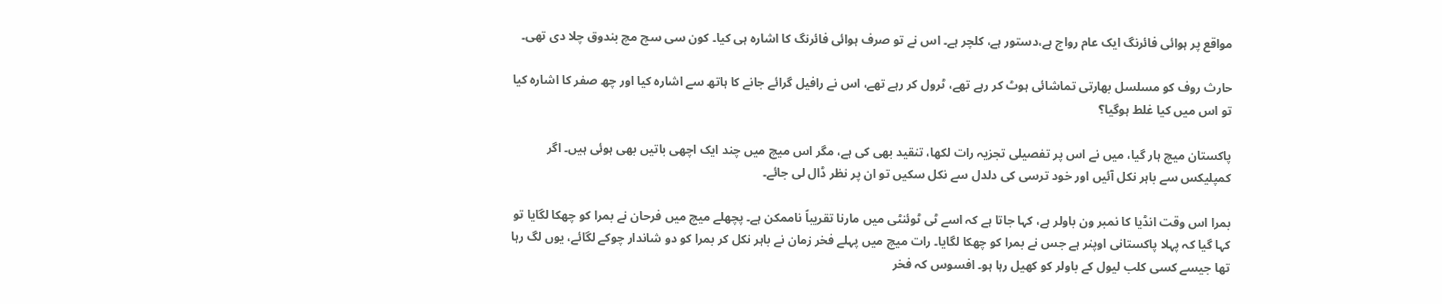مواقع پر ہوائی فائرنگ ایک عام رواج ہے،دستور ہے، کلچر ہے۔ اس نے تو صرف ہوائی فائرنگ کا اشارہ ہی کیا۔ کون سی سچ مچ بندوق چلا دی تھی۔

حارث روف کو مسلسل بھارتی تماشائی ہوٹ کر رہے تھے، ٹرول کر رہے تھے، اس نے رافیل گرائے جانے کا ہاتھ سے اشارہ کیا اور چھ صفر کا اشارہ کیا تو اس میں کیا غلط ہوگیا؟

پاکستان میچ ہار گیا، میں نے اس پر تفصیلی تجزیہ رات لکھا، تنقید بھی کی ہے، مگر اس میچ میں چند ایک اچھی باتیں بھی ہوئی ہیں۔ اگر کمپلیکس سے باہر نکل آئیں اور خود ترسی کی دلدل سے نکل سکیں تو ان پر نظر ڈال لی جائے۔

بمرا اس وقت انڈیا کا نمبر ون باولر ہے، کہا جاتا ہے کہ اسے ٹی ٹوئنٹی میں مارنا تقریباً ناممکن ہے۔ پچھلے میچ میں فرحان نے بمرا کو چھکا لگایا تو کہا گیا کہ پہلا پاکستانی اوپنر ہے جس نے بمرا کو چھکا لگایا۔ رات میچ میں پہلے فخر زمان نے باہر نکل کر بمرا کو دو شاندار چوکے لگائے، یوں لگ رہا تھا جیسے کسی کلب لیول کے باولر کو کھیل رہا ہو۔ افسوس کہ فخر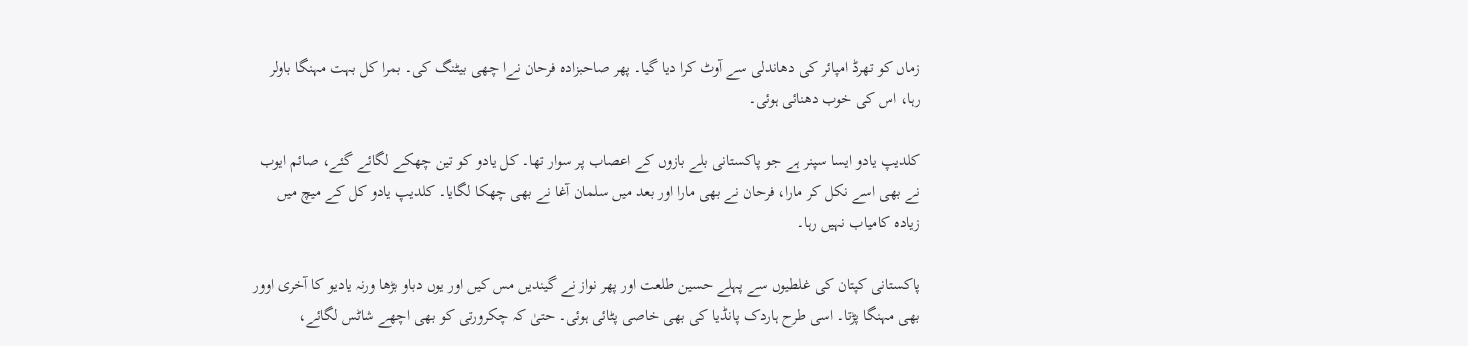زماں کو تھرڈ امپائر کی دھاندلی سے آوٹ کرا دیا گیا۔ پھر صاحبزادہ فرحان نےا چھی بیٹنگ کی۔ بمرا کل بہت مہنگا باولر رہا، اس کی خوب دھنائی ہوئی۔

کلدیپ یادو ایسا سپنر ہے جو پاکستانی بلے بازوں کے اعصاب پر سوار تھا۔ کل یادو کو تین چھکے لگائے گئے، صائم ایوب نے بھی اسے نکل کر مارا، فرحان نے بھی مارا اور بعد میں سلمان آغا نے بھی چھکا لگایا۔ کلدیپ یادو کل کے میچ میں زیادہ کامیاب نہیں رہا۔

پاکستانی کپتان کی غلطیوں سے پہلے حسین طلعت اور پھر نواز نے گیندیں مس کیں اور یوں دباو بڑھا ورنہ یادیو کا آخری اوور بھی مہنگا پڑتا۔ اسی طرح ہاردک پانڈیا کی بھی خاصی پٹائی ہوئی۔ حتیٰ کہ چکرورتی کو بھی اچھے شاٹس لگائے،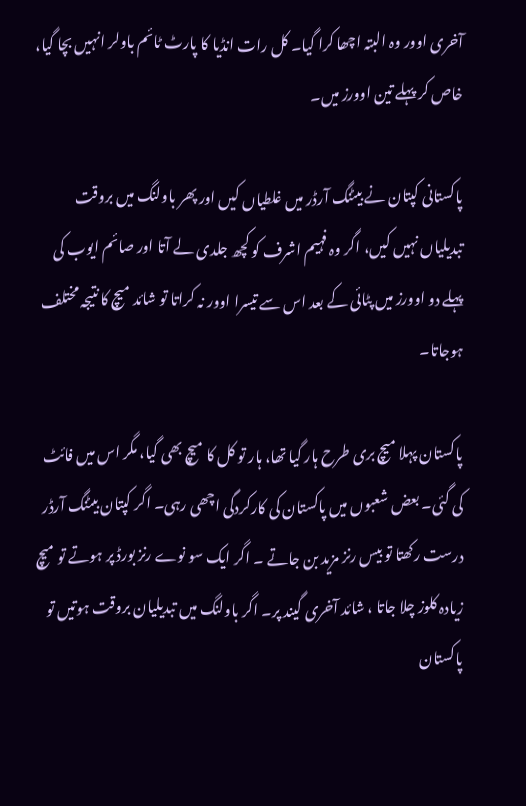آخری اوور وہ البتہ اچھا کرا گیا۔ کل رات انڈیا کا پارٹ ٹائم باولر انہیں بچا گیا، خاص کر پہلے تین اوورز میں۔

پاکستانی کپتان نے بیٹنگ آرڈر میں غلطیاں کیں اور پھر باولنگ میں بروقت تبدیلیاں نہیں کیں، اگر وہ فہیم اشرف کو کچھ جلدی لے آتا اور صائم ایوب کی پہلے دو اوورز میں پٹائی کے بعد اس سے تیسرا اوور نہ کراتا تو شائد میچ کا نتیجہ مختلف ہوجاتا۔

پاکستان پہلا میچ بری طرح ہار گیا تھا، ہار تو کل کا میچ بھی گیا، مگر اس میں فائٹ کی گئی۔ بعض شعبوں میں پاکستان کی کارکردگی اچھی رہی۔ اگر کپتان بیٹنگ آرڈر درست رکھتا تو بیس رنز مزید بن جاتے ۔ اگر ایک سو نوے رنز بورڈ پر ہوتے تو میچ زیادہ کلوز چلا جاتا ، شائد آخری گیند پر۔ اگر باولنگ میں تبدیلیان بروقت ہوتیں تو پاکستان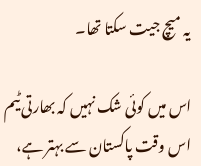یہ میچ جیت سکتا تھا۔

اس میں کوئی شک نہیں کہ بھارتی ٹیم اس وقت پاکستان سے بہتر ہے،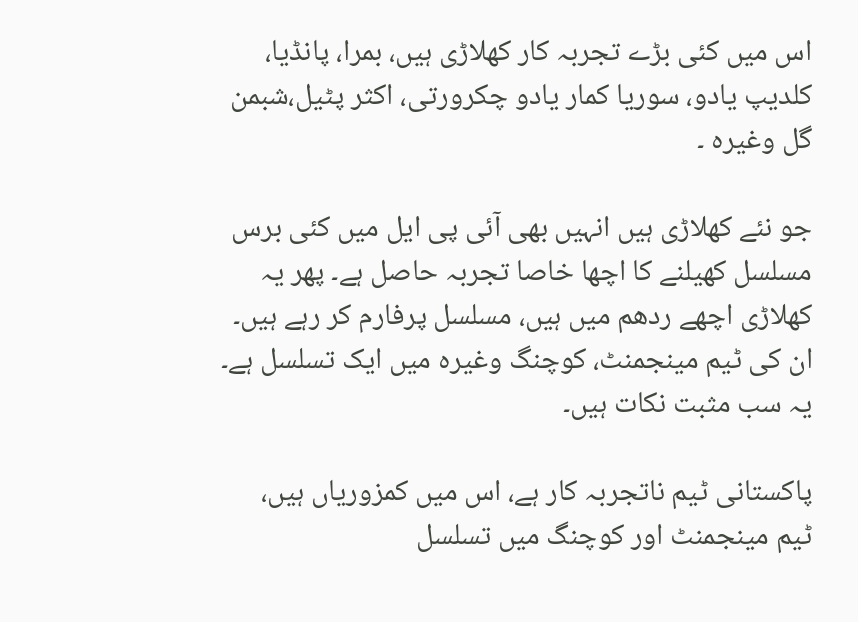اس میں کئی بڑے تجربہ کار کھلاڑی ہیں، بمرا، پانڈیا، کلدیپ یادو، سوریا کمار یادو چکرورتی، اکثر پٹیل،شبمن گل وغیرہ ۔

جو نئے کھلاڑی ہیں انہیں بھی آئی پی ایل میں کئی برس مسلسل کھیلنے کا اچھا خاصا تجربہ حاصل ہے۔ پھر یہ کھلاڑی اچھے ردھم میں ہیں، مسلسل پرفارم کر رہے ہیں۔ ان کی ٹیم مینجمنٹ، کوچنگ وغیرہ میں ایک تسلسل ہے۔ یہ سب مثبت نکات ہیں۔

پاکستانی ٹیم ناتجربہ کار ہے، اس میں کمزوریاں ہیں، ٹیم مینجمنٹ اور کوچنگ میں تسلسل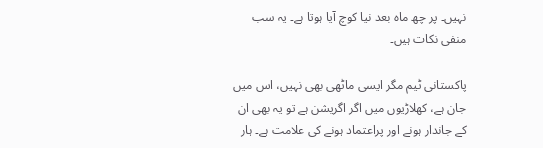نہیں۔ پر چھ ماہ بعد نیا کوچ آیا ہوتا ہے۔ یہ سب منفی نکات ہیں۔

پاکستانی ٹیم مگر ایسی ماٹھی بھی نہیں، اس میں جان ہے، کھلاڑیوں میں اگر اگریشن ہے تو یہ بھی ان کے جاندار ہونے اور پراعتماد ہونے کی علامت ہے۔ ہار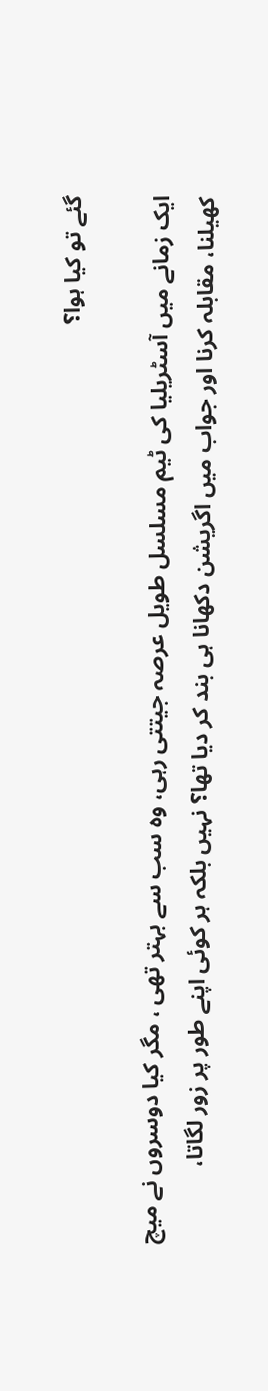گئے تو کیا ہوا؟

ایک زمانے میں آسٹریلیا کی ٹیم مسلسل طویل عرصہ جیتتی رہی، وہ سب سے بہتر تھی ، مگر کیا دوسروں نے میچ کھیلنا، مقابلہ کرنا اور جواب میں اگریشن دکھانا ہی بند کر دیا تھا؟ نہیں بلکہ ہر کوئی اپنے طور پر زور لگاتا،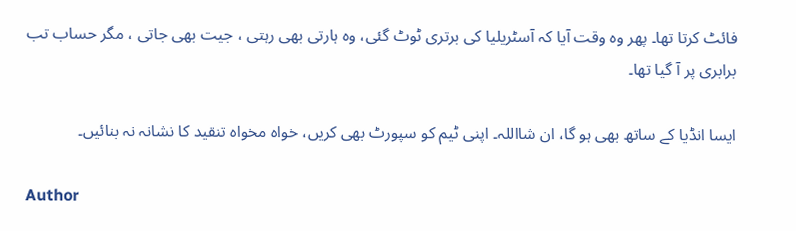فائٹ کرتا تھا۔ پھر وہ وقت آیا کہ آسٹریلیا کی برتری ٹوٹ گئی، وہ ہارتی بھی رہتی ، جیت بھی جاتی ، مگر حساب تب برابری پر آ گیا تھا۔

ایسا انڈیا کے ساتھ بھی ہو گا، ان شااللہ۔ اپنی ٹیم کو سپورٹ بھی کریں، خواہ مخواہ تنقید کا نشانہ نہ بنائیں۔

Author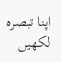اپنا تبصرہ لکھیں